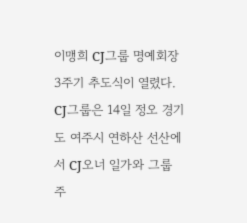이맹희 CJ그룹 명예회장 3주기 추도식이 열렸다.
CJ그룹은 14일 정오 경기도 여주시 연하산 선산에서 CJ오너 일가와 그룹 주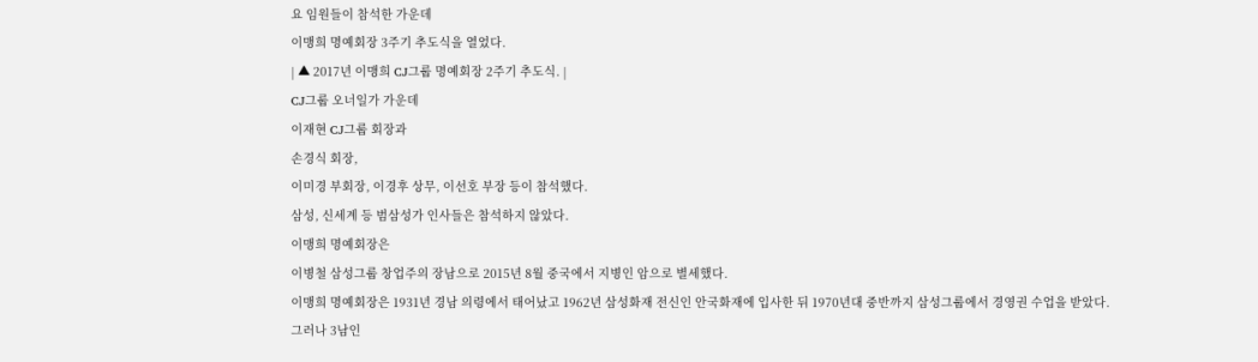요 임원들이 참석한 가운데
이맹희 명예회장 3주기 추도식을 열었다.
| ▲ 2017년 이맹희 CJ그룹 명예회장 2주기 추도식. |
CJ그룹 오너일가 가운데
이재현 CJ그룹 회장과
손경식 회장,
이미경 부회장, 이경후 상무, 이선호 부장 등이 참석했다.
삼성, 신세계 등 범삼성가 인사들은 참석하지 않았다.
이맹희 명예회장은
이병철 삼성그룹 창업주의 장남으로 2015년 8월 중국에서 지병인 암으로 별세했다.
이맹희 명예회장은 1931년 경남 의령에서 태어났고 1962년 삼성화재 전신인 안국화재에 입사한 뒤 1970년대 중반까지 삼성그룹에서 경영권 수업을 받았다.
그러나 3남인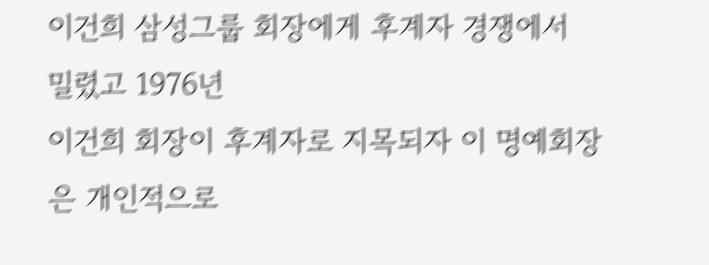이건희 삼성그룹 회장에게 후계자 경쟁에서 밀렸고 1976년
이건희 회장이 후계자로 지목되자 이 명예회장은 개인적으로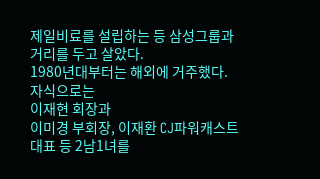제일비료를 설립하는 등 삼성그룹과 거리를 두고 살았다.
1980년대부터는 해외에 거주했다.
자식으로는
이재현 회장과
이미경 부회장, 이재환 CJ파워캐스트 대표 등 2남1녀를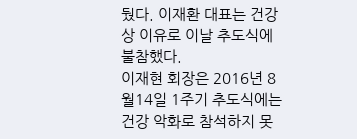뒀다. 이재환 대표는 건강상 이유로 이날 추도식에 불참했다.
이재현 회장은 2016년 8월14일 1주기 추도식에는 건강 악화로 참석하지 못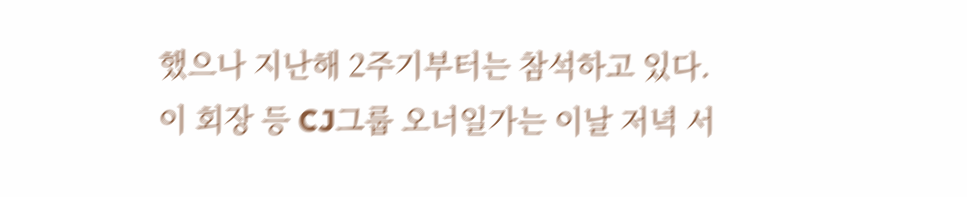했으나 지난해 2주기부터는 참석하고 있다.
이 회장 등 CJ그룹 오너일가는 이날 저녁 서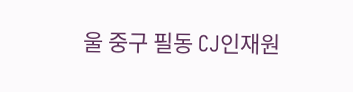울 중구 필동 CJ인재원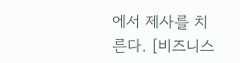에서 제사를 치른다. [비즈니스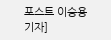포스트 이승용 기자]